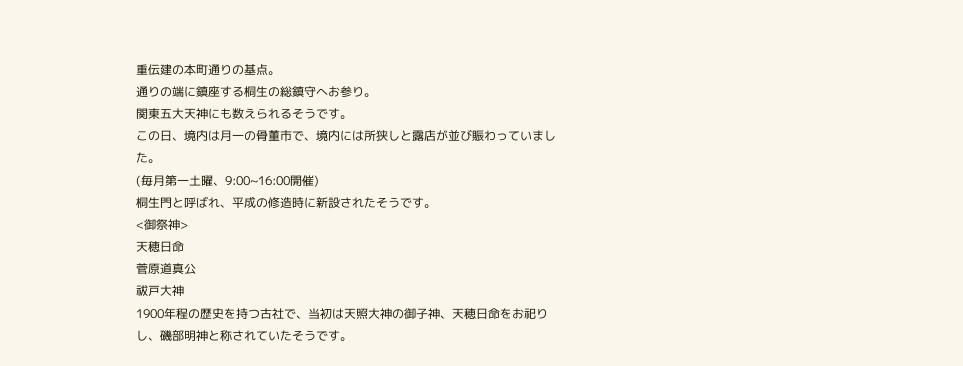重伝建の本町通りの基点。
通りの端に鎮座する桐生の総鎮守へお参り。
関東五大天神にも数えられるそうです。
この日、境内は月一の骨董市で、境内には所狭しと露店が並び賑わっていました。
(毎月第一土曜、9:00~16:00開催)
桐生門と呼ばれ、平成の修造時に新設されたそうです。
<御祭神>
天穂日命
菅原道真公
祓戸大神
1900年程の歴史を持つ古社で、当初は天照大神の御子神、天穂日命をお祀りし、磯部明神と称されていたそうです。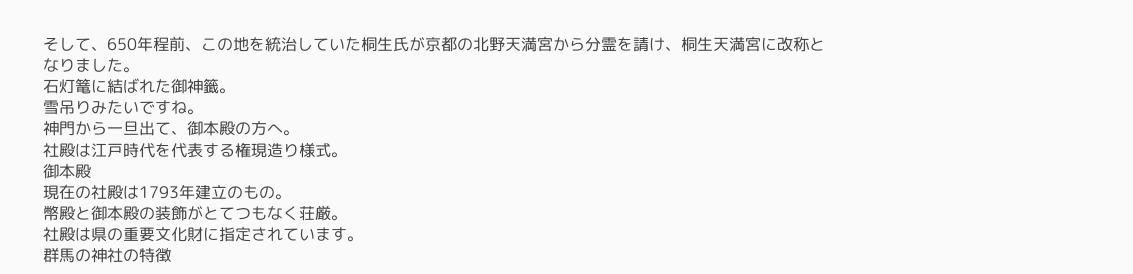そして、650年程前、この地を統治していた桐生氏が京都の北野天満宮から分霊を請け、桐生天満宮に改称となりました。
石灯篭に結ばれた御神籤。
雪吊りみたいですね。
神門から一旦出て、御本殿の方へ。
社殿は江戸時代を代表する権現造り様式。
御本殿
現在の社殿は1793年建立のもの。
幣殿と御本殿の装飾がとてつもなく荘厳。
社殿は県の重要文化財に指定されています。
群馬の神社の特徴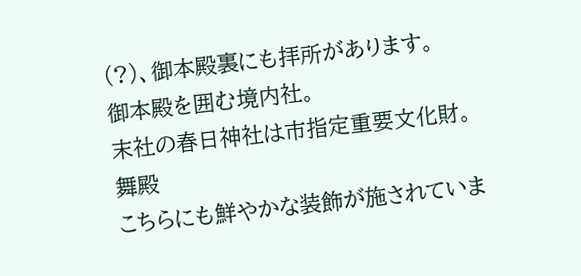(?)、御本殿裏にも拝所があります。
御本殿を囲む境内社。
末社の春日神社は市指定重要文化財。
舞殿
こちらにも鮮やかな装飾が施されていま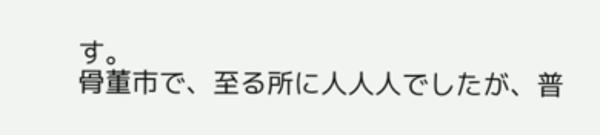す。
骨董市で、至る所に人人人でしたが、普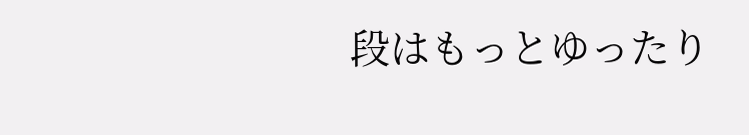段はもっとゆったり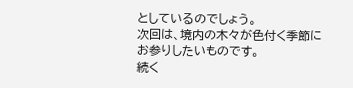としているのでしょう。
次回は、境内の木々が色付く季節にお参りしたいものです。
続く